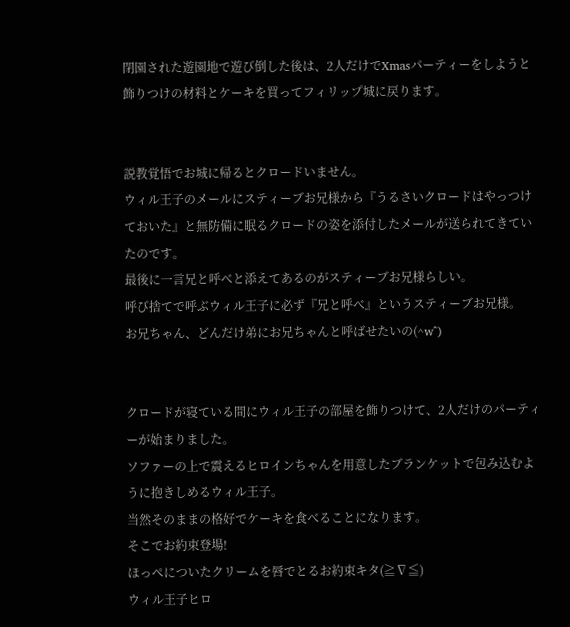閉園された遊園地で遊び倒した後は、2人だけでXmasパーティーをしようと飾りつけの材料とケーキを買ってフィリップ城に戻ります。


説教覚悟でお城に帰るとクロードいません。
ウィル王子のメールにスティーブお兄様から『うるさいクロードはやっつけておいた』と無防備に眠るクロードの姿を添付したメールが送られてきていたのです。
最後に一言兄と呼べと添えてあるのがスティーブお兄様らしい。
呼び捨てで呼ぶウィル王子に必ず『兄と呼べ』というスティーブお兄様。
お兄ちゃん、どんだけ弟にお兄ちゃんと呼ばせたいの(^w^)


クロードが寝ている間にウィル王子の部屋を飾りつけて、2人だけのパーティーが始まりました。
ソファーの上で震えるヒロインちゃんを用意したブランケットで包み込むように抱きしめるウィル王子。
当然そのままの格好でケーキを食べることになります。
そこでお約束登場!
ほっぺについたクリームを唇でとるお約束キタ(≧∇≦)
ウィル王子ヒロ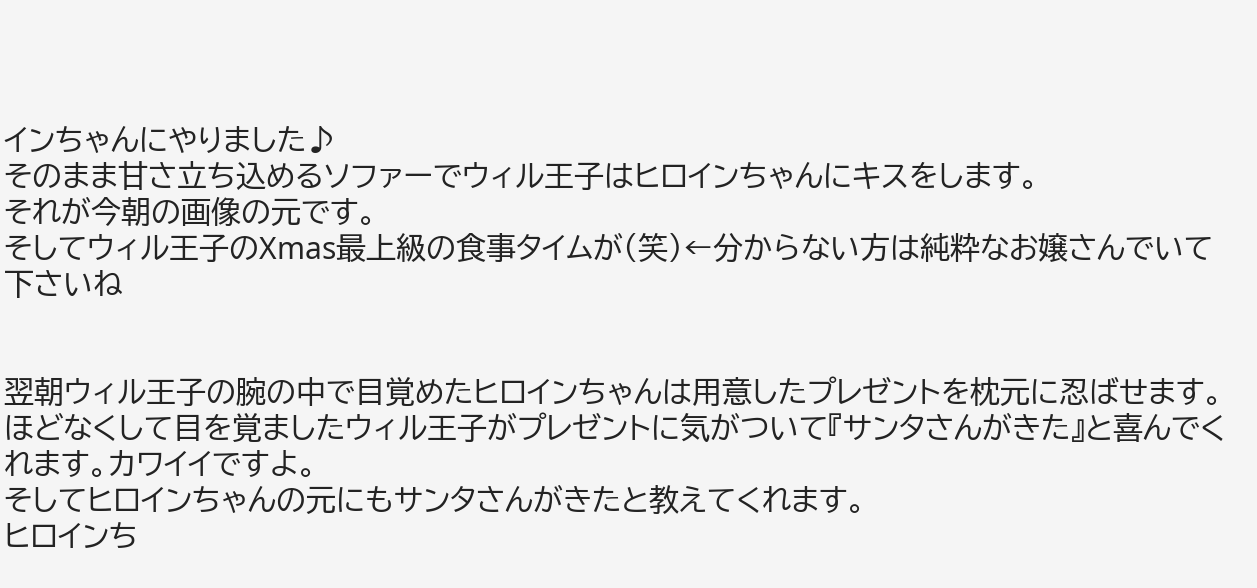インちゃんにやりました♪
そのまま甘さ立ち込めるソファーでウィル王子はヒロインちゃんにキスをします。
それが今朝の画像の元です。
そしてウィル王子のXmas最上級の食事タイムが(笑)←分からない方は純粋なお嬢さんでいて下さいね


翌朝ウィル王子の腕の中で目覚めたヒロインちゃんは用意したプレゼントを枕元に忍ばせます。
ほどなくして目を覚ましたウィル王子がプレゼントに気がついて『サンタさんがきた』と喜んでくれます。カワイイですよ。
そしてヒロインちゃんの元にもサンタさんがきたと教えてくれます。
ヒロインち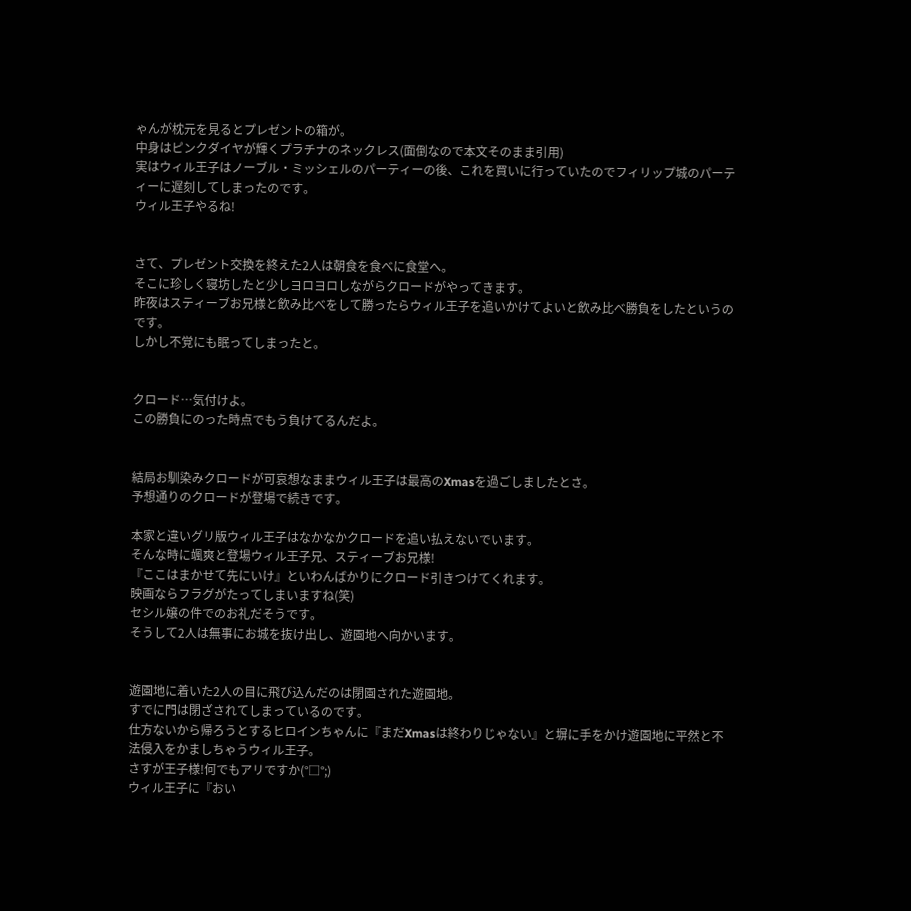ゃんが枕元を見るとプレゼントの箱が。
中身はピンクダイヤが輝くプラチナのネックレス(面倒なので本文そのまま引用)
実はウィル王子はノーブル・ミッシェルのパーティーの後、これを買いに行っていたのでフィリップ城のパーティーに遅刻してしまったのです。
ウィル王子やるね!


さて、プレゼント交換を終えた2人は朝食を食べに食堂へ。
そこに珍しく寝坊したと少しヨロヨロしながらクロードがやってきます。
昨夜はスティーブお兄様と飲み比べをして勝ったらウィル王子を追いかけてよいと飲み比べ勝負をしたというのです。
しかし不覚にも眠ってしまったと。


クロード…気付けよ。
この勝負にのった時点でもう負けてるんだよ。


結局お馴染みクロードが可哀想なままウィル王子は最高のXmasを過ごしましたとさ。
予想通りのクロードが登場で続きです。

本家と違いグリ版ウィル王子はなかなかクロードを追い払えないでいます。
そんな時に颯爽と登場ウィル王子兄、スティーブお兄様!
『ここはまかせて先にいけ』といわんばかりにクロード引きつけてくれます。
映画ならフラグがたってしまいますね(笑)
セシル嬢の件でのお礼だそうです。
そうして2人は無事にお城を抜け出し、遊園地へ向かいます。


遊園地に着いた2人の目に飛び込んだのは閉園された遊園地。
すでに門は閉ざされてしまっているのです。
仕方ないから帰ろうとするヒロインちゃんに『まだXmasは終わりじゃない』と塀に手をかけ遊園地に平然と不法侵入をかましちゃうウィル王子。
さすが王子様!何でもアリですか(°□°;)
ウィル王子に『おい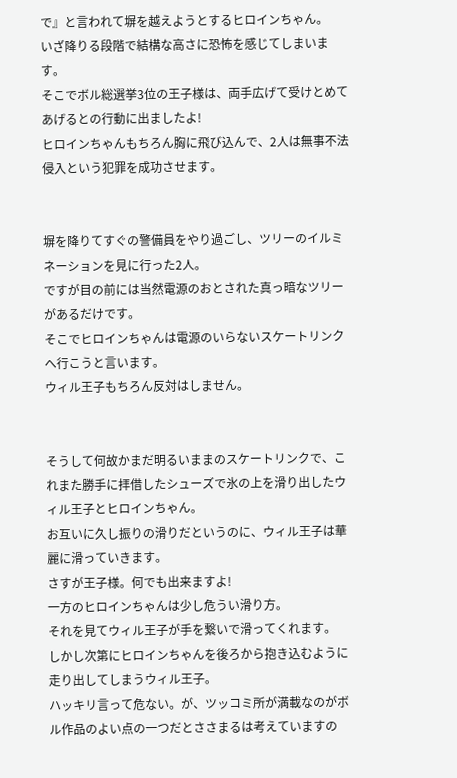で』と言われて塀を越えようとするヒロインちゃん。
いざ降りる段階で結構な高さに恐怖を感じてしまいます。
そこでボル総選挙3位の王子様は、両手広げて受けとめてあげるとの行動に出ましたよ!
ヒロインちゃんもちろん胸に飛び込んで、2人は無事不法侵入という犯罪を成功させます。


塀を降りてすぐの警備員をやり過ごし、ツリーのイルミネーションを見に行った2人。
ですが目の前には当然電源のおとされた真っ暗なツリーがあるだけです。
そこでヒロインちゃんは電源のいらないスケートリンクへ行こうと言います。
ウィル王子もちろん反対はしません。


そうして何故かまだ明るいままのスケートリンクで、これまた勝手に拝借したシューズで氷の上を滑り出したウィル王子とヒロインちゃん。
お互いに久し振りの滑りだというのに、ウィル王子は華麗に滑っていきます。
さすが王子様。何でも出来ますよ!
一方のヒロインちゃんは少し危うい滑り方。
それを見てウィル王子が手を繋いで滑ってくれます。
しかし次第にヒロインちゃんを後ろから抱き込むように走り出してしまうウィル王子。
ハッキリ言って危ない。が、ツッコミ所が満載なのがボル作品のよい点の一つだとささまるは考えていますの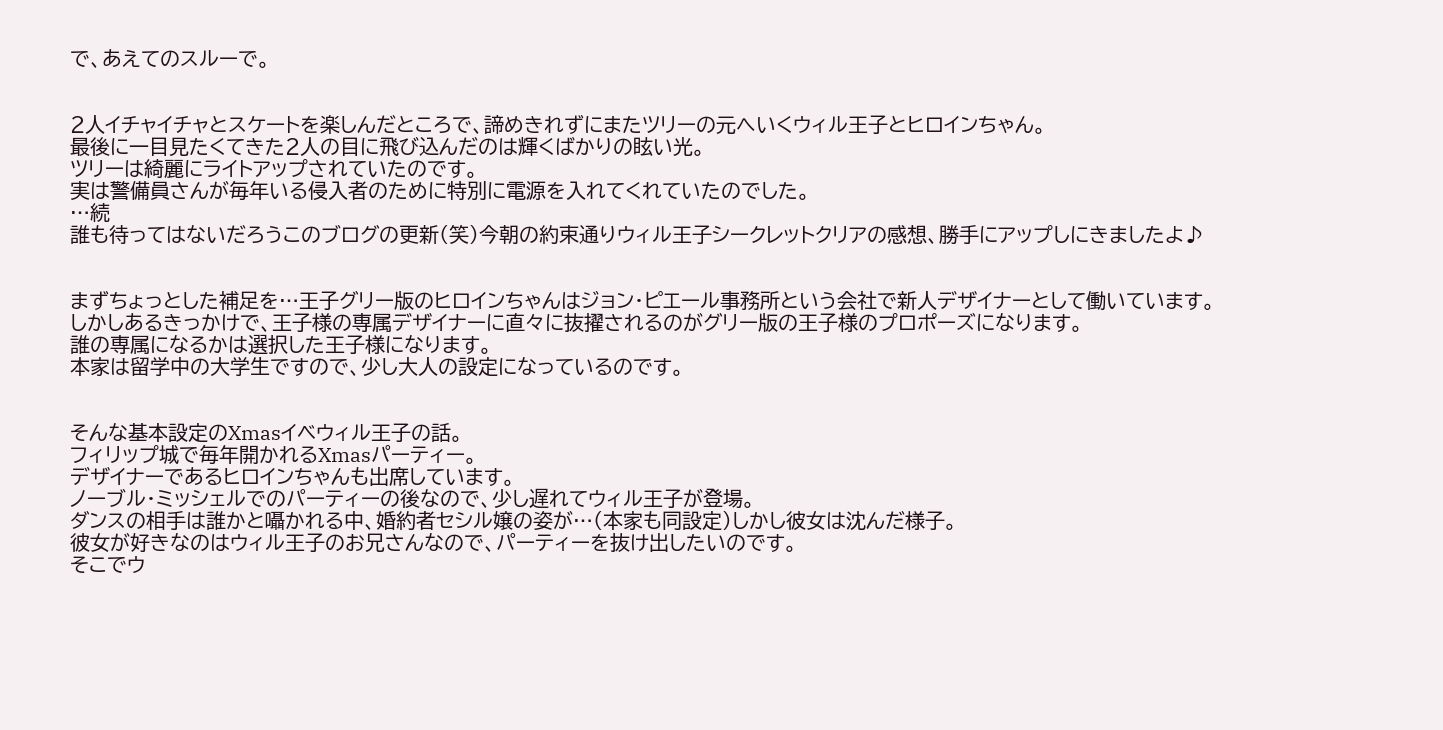で、あえてのスルーで。


2人イチャイチャとスケートを楽しんだところで、諦めきれずにまたツリーの元へいくウィル王子とヒロインちゃん。
最後に一目見たくてきた2人の目に飛び込んだのは輝くばかりの眩い光。
ツリーは綺麗にライトアップされていたのです。
実は警備員さんが毎年いる侵入者のために特別に電源を入れてくれていたのでした。
…続
誰も待ってはないだろうこのブログの更新(笑)今朝の約束通りウィル王子シークレットクリアの感想、勝手にアップしにきましたよ♪


まずちょっとした補足を…王子グリー版のヒロインちゃんはジョン・ピエール事務所という会社で新人デザイナーとして働いています。
しかしあるきっかけで、王子様の専属デザイナーに直々に抜擢されるのがグリー版の王子様のプロポーズになります。
誰の専属になるかは選択した王子様になります。
本家は留学中の大学生ですので、少し大人の設定になっているのです。


そんな基本設定のXmasイベウィル王子の話。
フィリップ城で毎年開かれるXmasパーティー。
デザイナーであるヒロインちゃんも出席しています。
ノーブル・ミッシェルでのパーティーの後なので、少し遅れてウィル王子が登場。
ダンスの相手は誰かと囁かれる中、婚約者セシル嬢の姿が…(本家も同設定)しかし彼女は沈んだ様子。
彼女が好きなのはウィル王子のお兄さんなので、パーティーを抜け出したいのです。
そこでウ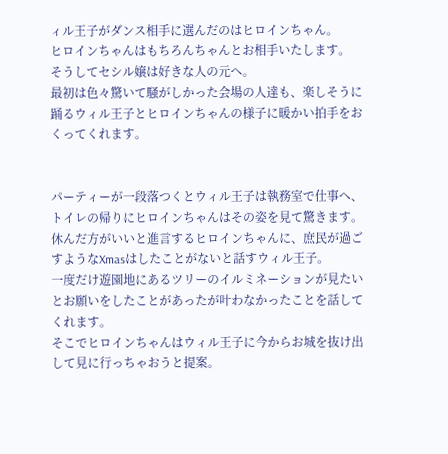ィル王子がダンス相手に選んだのはヒロインちゃん。
ヒロインちゃんはもちろんちゃんとお相手いたします。
そうしてセシル嬢は好きな人の元へ。
最初は色々驚いて騒がしかった会場の人達も、楽しそうに踊るウィル王子とヒロインちゃんの様子に暖かい拍手をおくってくれます。


パーティーが一段落つくとウィル王子は執務室で仕事へ、トイレの帰りにヒロインちゃんはその姿を見て驚きます。
休んだ方がいいと進言するヒロインちゃんに、庶民が過ごすようなXmasはしたことがないと話すウィル王子。
一度だけ遊園地にあるツリーのイルミネーションが見たいとお願いをしたことがあったが叶わなかったことを話してくれます。
そこでヒロインちゃんはウィル王子に今からお城を抜け出して見に行っちゃおうと提案。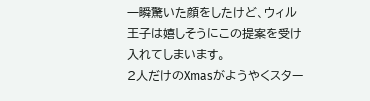一瞬驚いた顔をしたけど、ウィル王子は嬉しそうにこの提案を受け入れてしまいます。
2人だけのXmasがようやくスター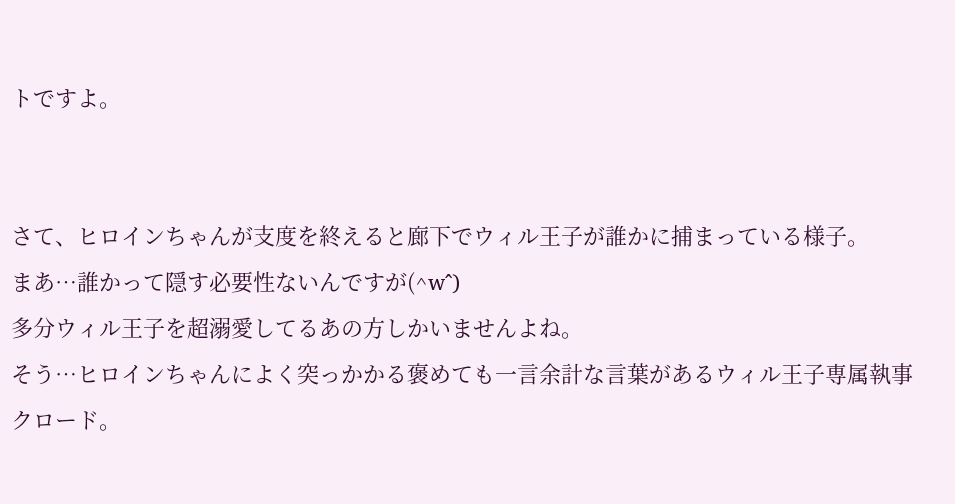トですよ。


さて、ヒロインちゃんが支度を終えると廊下でウィル王子が誰かに捕まっている様子。
まあ…誰かって隠す必要性ないんですが(^w^)
多分ウィル王子を超溺愛してるあの方しかいませんよね。
そう…ヒロインちゃんによく突っかかる褒めても一言余計な言葉があるウィル王子専属執事クロード。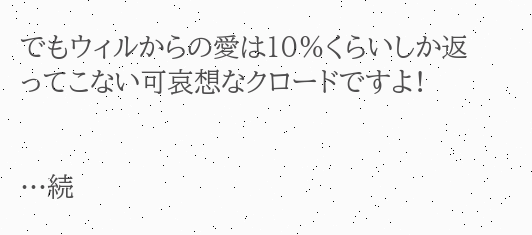でもウィルからの愛は10%くらいしか返ってこない可哀想なクロードですよ!


…続